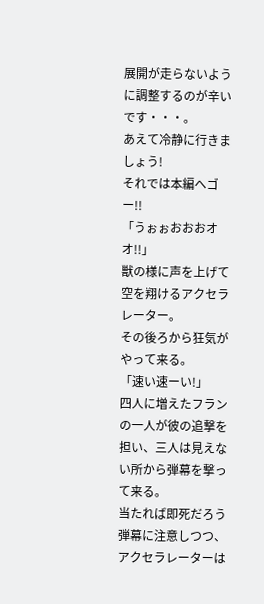展開が走らないように調整するのが辛いです・・・。
あえて冷静に行きましょう!
それでは本編へゴー!!
「うぉぉおおおオオ!!」
獣の様に声を上げて空を翔けるアクセラレーター。
その後ろから狂気がやって来る。
「速い速ーい!」
四人に増えたフランの一人が彼の追撃を担い、三人は見えない所から弾幕を撃って来る。
当たれば即死だろう弾幕に注意しつつ、アクセラレーターは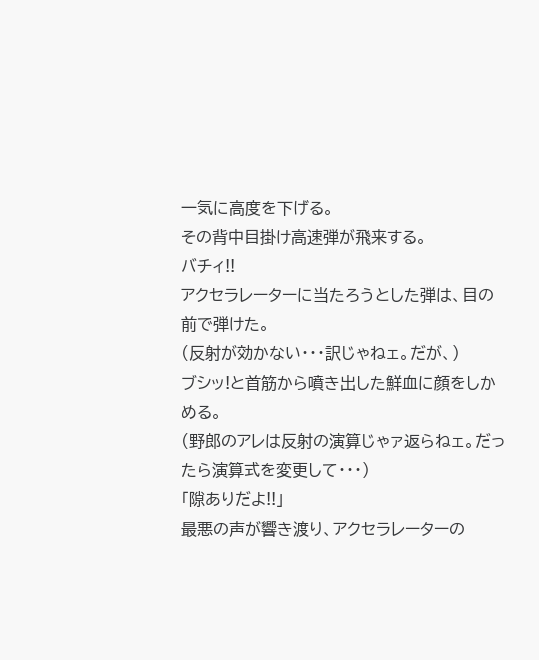一気に高度を下げる。
その背中目掛け高速弾が飛来する。
バチィ!!
アクセラレーターに当たろうとした弾は、目の前で弾けた。
(反射が効かない・・・訳じゃねェ。だが、)
ブシッ!と首筋から噴き出した鮮血に顔をしかめる。
(野郎のアレは反射の演算じゃァ返らねェ。だったら演算式を変更して・・・)
「隙ありだよ!!」
最悪の声が響き渡り、アクセラレーターの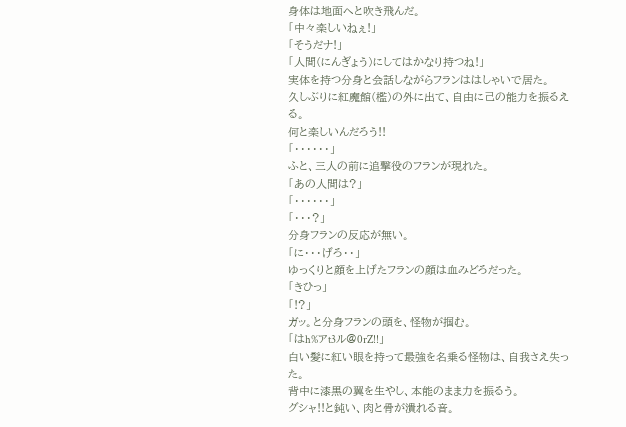身体は地面へと吹き飛んだ。
「中々楽しいねぇ!」
「そうだナ!」
「人間(にんぎょう)にしてはかなり持つね!」
実体を持つ分身と会話しながらフランははしゃいで居た。
久しぶりに紅魔館(檻)の外に出て、自由に己の能力を振るえる。
何と楽しいんだろう!!
「・・・・・・」
ふと、三人の前に追撃役のフランが現れた。
「あの人間は?」
「・・・・・・」
「・・・?」
分身フランの反応が無い。
「に・・・げろ・・」
ゆっくりと顔を上げたフランの顔は血みどろだった。
「きひっ」
「!?」
ガッ。と分身フランの頭を、怪物が掴む。
「はh%アt3ル@0rZ!!」
白い髪に紅い眼を持って最強を名乗る怪物は、自我さえ失った。
背中に漆黒の翼を生やし、本能のまま力を振るう。
グシャ!!と鈍い、肉と骨が潰れる音。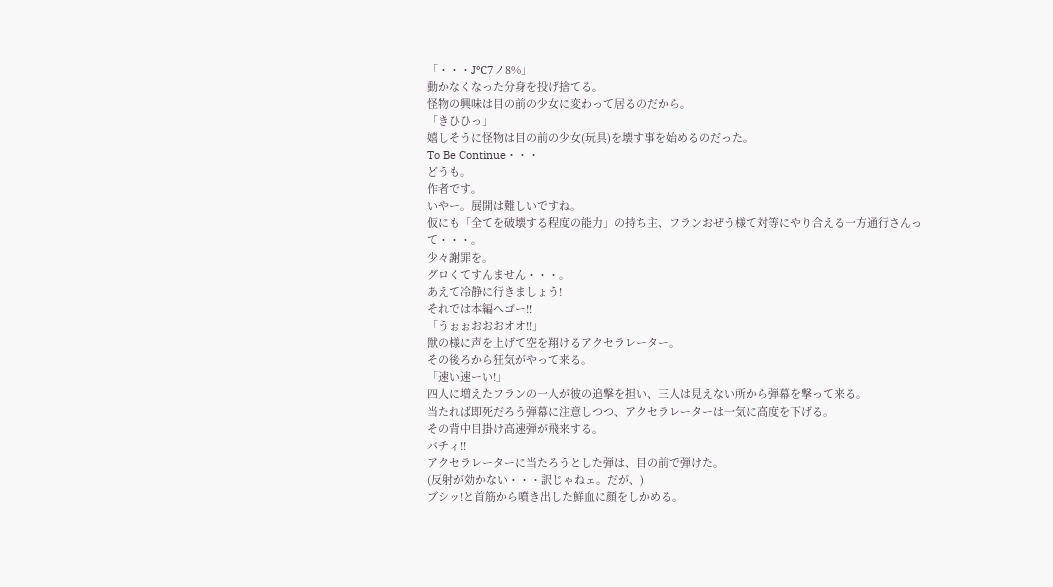「・・・J℃7ノ8%」
動かなくなった分身を投げ捨てる。
怪物の興味は目の前の少女に変わって居るのだから。
「きひひっ」
嬉しそうに怪物は目の前の少女(玩具)を壊す事を始めるのだった。
To Be Continue・・・
どうも。
作者です。
いやー。展開は難しいですね。
仮にも「全てを破壊する程度の能力」の持ち主、フランおぜう様て対等にやり合える一方通行さんって・・・。
少々謝罪を。
グロくてすんません・・・。
あえて冷静に行きましょう!
それでは本編へゴー!!
「うぉぉおおおオオ!!」
獣の様に声を上げて空を翔けるアクセラレーター。
その後ろから狂気がやって来る。
「速い速ーい!」
四人に増えたフランの一人が彼の追撃を担い、三人は見えない所から弾幕を撃って来る。
当たれば即死だろう弾幕に注意しつつ、アクセラレーターは一気に高度を下げる。
その背中目掛け高速弾が飛来する。
バチィ!!
アクセラレーターに当たろうとした弾は、目の前で弾けた。
(反射が効かない・・・訳じゃねェ。だが、)
ブシッ!と首筋から噴き出した鮮血に顔をしかめる。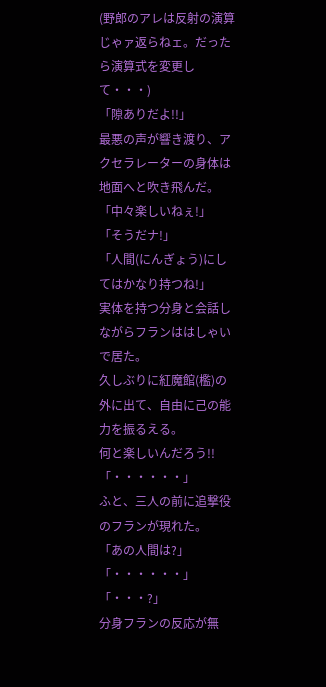(野郎のアレは反射の演算じゃァ返らねェ。だったら演算式を変更して・・・)
「隙ありだよ!!」
最悪の声が響き渡り、アクセラレーターの身体は地面へと吹き飛んだ。
「中々楽しいねぇ!」
「そうだナ!」
「人間(にんぎょう)にしてはかなり持つね!」
実体を持つ分身と会話しながらフランははしゃいで居た。
久しぶりに紅魔館(檻)の外に出て、自由に己の能力を振るえる。
何と楽しいんだろう!!
「・・・・・・」
ふと、三人の前に追撃役のフランが現れた。
「あの人間は?」
「・・・・・・」
「・・・?」
分身フランの反応が無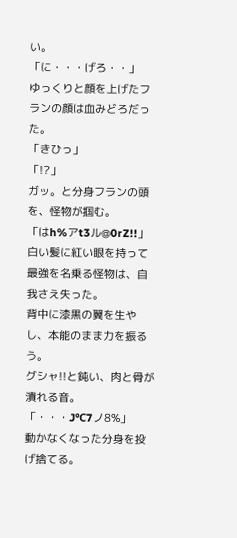い。
「に・・・げろ・・」
ゆっくりと顔を上げたフランの顔は血みどろだった。
「きひっ」
「!?」
ガッ。と分身フランの頭を、怪物が掴む。
「はh%アt3ル@0rZ!!」
白い髪に紅い眼を持って最強を名乗る怪物は、自我さえ失った。
背中に漆黒の翼を生やし、本能のまま力を振るう。
グシャ!!と鈍い、肉と骨が潰れる音。
「・・・J℃7ノ8%」
動かなくなった分身を投げ捨てる。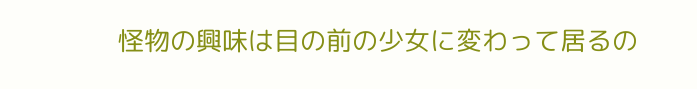怪物の興味は目の前の少女に変わって居るの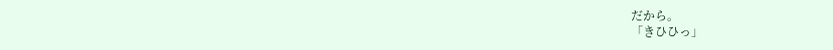だから。
「きひひっ」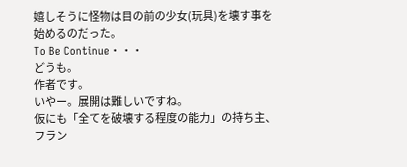嬉しそうに怪物は目の前の少女(玩具)を壊す事を始めるのだった。
To Be Continue・・・
どうも。
作者です。
いやー。展開は難しいですね。
仮にも「全てを破壊する程度の能力」の持ち主、フラン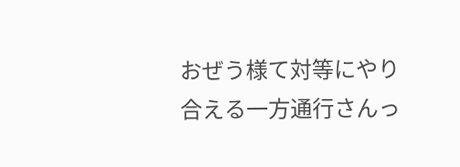おぜう様て対等にやり合える一方通行さんっ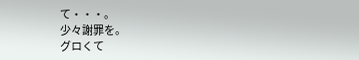て・・・。
少々謝罪を。
グロくて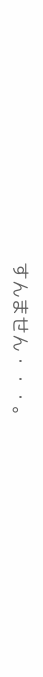すんません・・・。